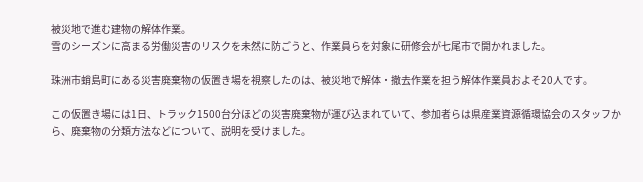被災地で進む建物の解体作業。
雪のシーズンに高まる労働災害のリスクを未然に防ごうと、作業員らを対象に研修会が七尾市で開かれました。

珠洲市蛸島町にある災害廃棄物の仮置き場を視察したのは、被災地で解体・撤去作業を担う解体作業員およそ20人です。

この仮置き場には1日、トラック1500台分ほどの災害廃棄物が運び込まれていて、参加者らは県産業資源循環協会のスタッフから、廃棄物の分類方法などについて、説明を受けました。